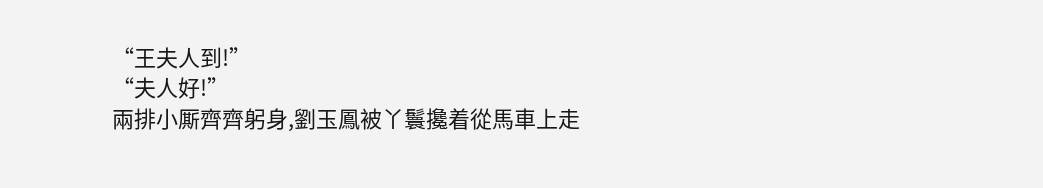“王夫人到!”
“夫人好!”
兩排小厮齊齊躬身,劉玉鳳被丫鬟攙着從馬車上走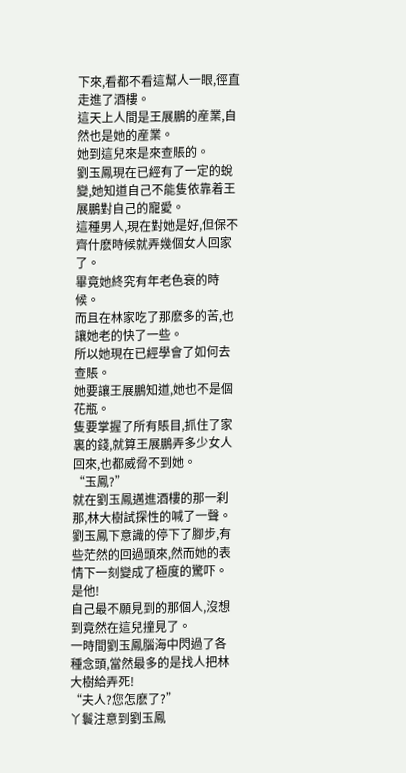下來,看都不看這幫人一眼,徑直走進了酒樓。
這天上人間是王展鵬的産業,自然也是她的産業。
她到這兒來是來查賬的。
劉玉鳳現在已經有了一定的蛻變,她知道自己不能隻依靠着王展鵬對自己的寵愛。
這種男人,現在對她是好,但保不齊什麽時候就弄幾個女人回家了。
畢竟她終究有年老色衰的時候。
而且在林家吃了那麽多的苦,也讓她老的快了一些。
所以她現在已經學會了如何去查賬。
她要讓王展鵬知道,她也不是個花瓶。
隻要掌握了所有賬目,抓住了家裏的錢,就算王展鵬弄多少女人回來,也都威脅不到她。
“玉鳳?”
就在劉玉鳳邁進酒樓的那一刹那,林大樹試探性的喊了一聲。
劉玉鳳下意識的停下了腳步,有些茫然的回過頭來,然而她的表情下一刻變成了極度的驚吓。
是他!
自己最不願見到的那個人,沒想到竟然在這兒撞見了。
一時間劉玉鳳腦海中閃過了各種念頭,當然最多的是找人把林大樹給弄死!
“夫人?您怎麽了?”
丫鬟注意到劉玉鳳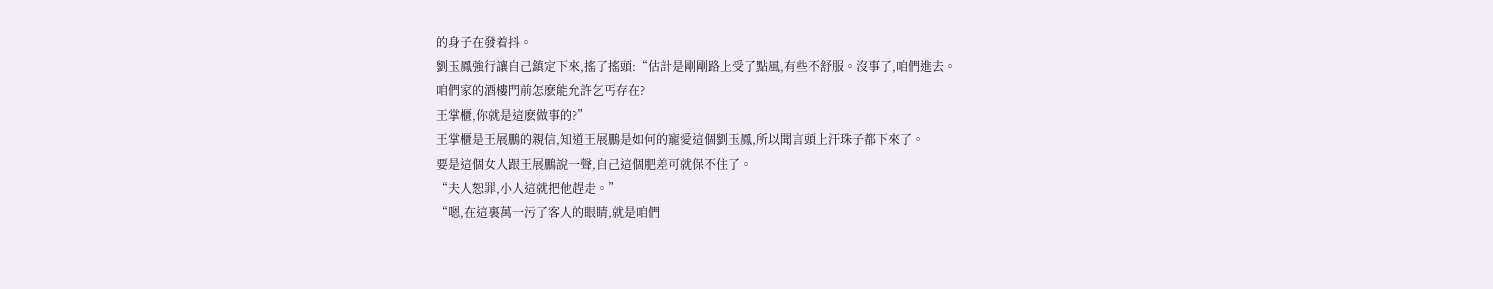的身子在發着抖。
劉玉鳳強行讓自己鎮定下來,搖了搖頭:“估計是剛剛路上受了點風,有些不舒服。沒事了,咱們進去。
咱們家的酒樓門前怎麽能允許乞丐存在?
王掌櫃,你就是這麽做事的?”
王掌櫃是王展鵬的親信,知道王展鵬是如何的寵愛這個劉玉鳳,所以聞言頭上汗珠子都下來了。
要是這個女人跟王展鵬說一聲,自己這個肥差可就保不住了。
“夫人恕罪,小人這就把他趕走。”
“嗯,在這裏萬一污了客人的眼睛,就是咱們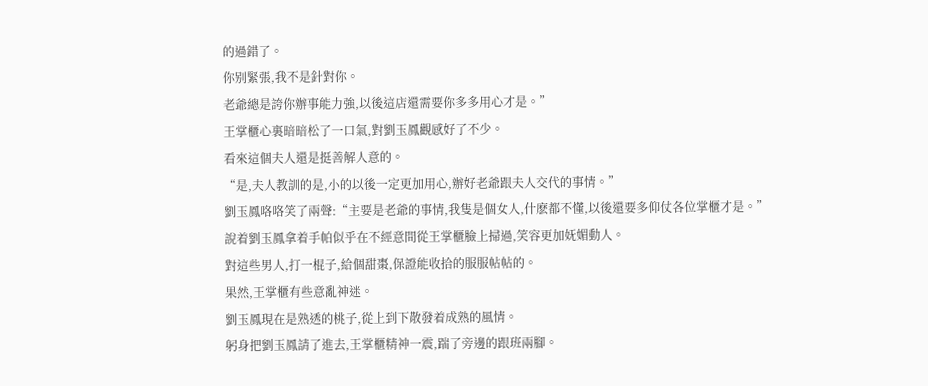的過錯了。
你别緊張,我不是針對你。
老爺總是誇你辦事能力強,以後這店還需要你多多用心才是。”
王掌櫃心裏暗暗松了一口氣,對劉玉鳳觀感好了不少。
看來這個夫人還是挺善解人意的。
“是,夫人教訓的是,小的以後一定更加用心,辦好老爺跟夫人交代的事情。”
劉玉鳳咯咯笑了兩聲:“主要是老爺的事情,我隻是個女人,什麽都不懂,以後還要多仰仗各位掌櫃才是。”
說着劉玉鳳拿着手帕似乎在不經意間從王掌櫃臉上掃過,笑容更加妩媚動人。
對這些男人,打一棍子,給個甜棗,保證能收拾的服服帖帖的。
果然,王掌櫃有些意亂神迷。
劉玉鳳現在是熟透的桃子,從上到下散發着成熟的風情。
躬身把劉玉鳳請了進去,王掌櫃精神一震,踹了旁邊的跟班兩腳。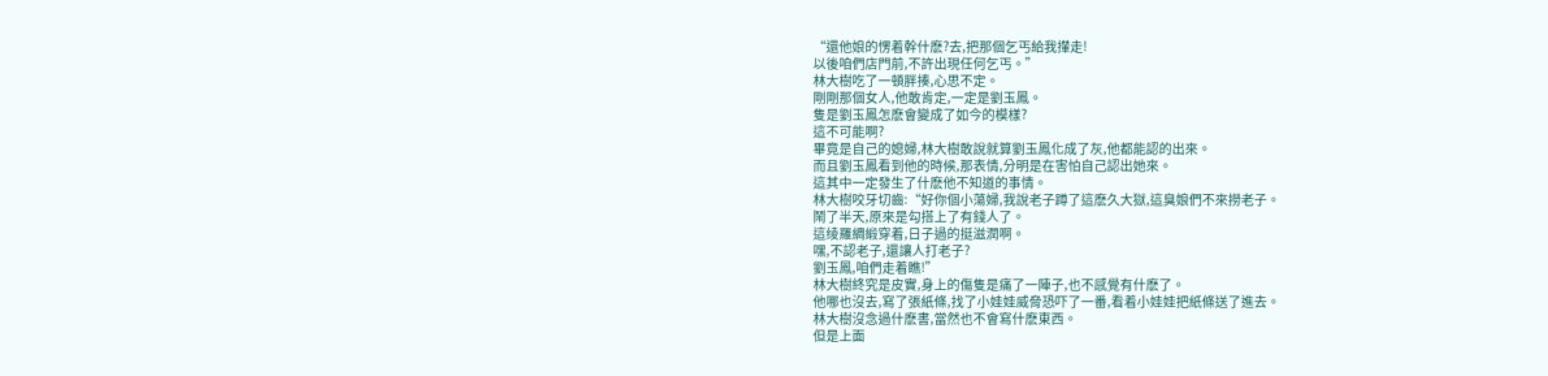“還他娘的愣着幹什麽?去,把那個乞丐給我攆走!
以後咱們店門前,不許出現任何乞丐。”
林大樹吃了一頓胖揍,心思不定。
剛剛那個女人,他敢肯定,一定是劉玉鳳。
隻是劉玉鳳怎麽會變成了如今的模樣?
這不可能啊?
畢竟是自己的媳婦,林大樹敢說就算劉玉鳳化成了灰,他都能認的出來。
而且劉玉鳳看到他的時候,那表情,分明是在害怕自己認出她來。
這其中一定發生了什麽他不知道的事情。
林大樹咬牙切齒:“好你個小蕩婦,我說老子蹲了這麽久大獄,這臭娘們不來撈老子。
鬧了半天,原來是勾搭上了有錢人了。
這绫羅綢緞穿着,日子過的挺滋潤啊。
嘿,不認老子,還讓人打老子?
劉玉鳳,咱們走着瞧!”
林大樹終究是皮實,身上的傷隻是痛了一陣子,也不感覺有什麽了。
他哪也沒去,寫了張紙條,找了小娃娃威脅恐吓了一番,看着小娃娃把紙條送了進去。
林大樹沒念過什麽書,當然也不會寫什麽東西。
但是上面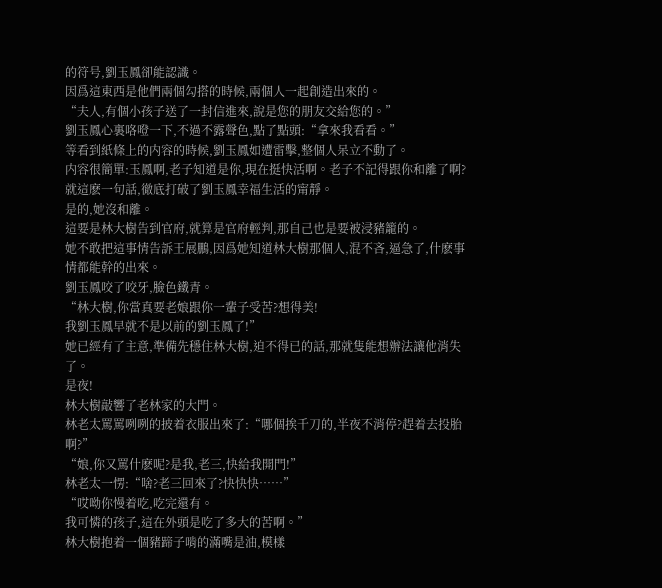的符号,劉玉鳳卻能認識。
因爲這東西是他們兩個勾搭的時候,兩個人一起創造出來的。
“夫人,有個小孩子送了一封信進來,說是您的朋友交給您的。”
劉玉鳳心裏咯噔一下,不過不露聲色,點了點頭:“拿來我看看。”
等看到紙條上的内容的時候,劉玉鳳如遭雷擊,整個人呆立不動了。
内容很簡單:玉鳳啊,老子知道是你,現在挺快活啊。老子不記得跟你和離了啊?
就這麽一句話,徹底打破了劉玉鳳幸福生活的甯靜。
是的,她沒和離。
這要是林大樹告到官府,就算是官府輕判,那自己也是要被浸豬籠的。
她不敢把這事情告訴王展鵬,因爲她知道林大樹那個人,混不吝,逼急了,什麽事情都能幹的出來。
劉玉鳳咬了咬牙,臉色鐵青。
“林大樹,你當真要老娘跟你一輩子受苦?想得美!
我劉玉鳳早就不是以前的劉玉鳳了!”
她已經有了主意,準備先穩住林大樹,迫不得已的話,那就隻能想辦法讓他消失了。
是夜!
林大樹敲響了老林家的大門。
林老太罵罵咧咧的披着衣服出來了:“哪個挨千刀的,半夜不消停?趕着去投胎啊?”
“娘,你又罵什麽呢?是我,老三,快給我開門!”
林老太一愣:“啥?老三回來了?快快快……”
“哎呦你慢着吃,吃完還有。
我可憐的孩子,這在外頭是吃了多大的苦啊。”
林大樹抱着一個豬蹄子啃的滿嘴是油,模樣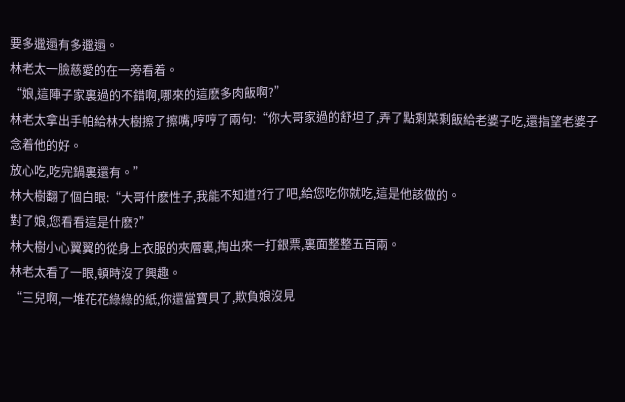要多邋遢有多邋遢。
林老太一臉慈愛的在一旁看着。
“娘,這陣子家裏過的不錯啊,哪來的這麽多肉飯啊?”
林老太拿出手帕給林大樹擦了擦嘴,哼哼了兩句:“你大哥家過的舒坦了,弄了點剩菜剩飯給老婆子吃,還指望老婆子念着他的好。
放心吃,吃完鍋裏還有。”
林大樹翻了個白眼:“大哥什麽性子,我能不知道?行了吧,給您吃你就吃,這是他該做的。
對了娘,您看看這是什麽?”
林大樹小心翼翼的從身上衣服的夾層裏,掏出來一打銀票,裏面整整五百兩。
林老太看了一眼,頓時沒了興趣。
“三兒啊,一堆花花綠綠的紙,你還當寶貝了,欺負娘沒見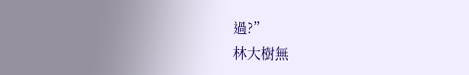過?”
林大樹無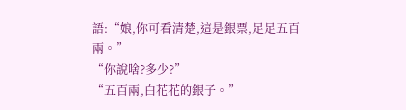語:“娘,你可看清楚,這是銀票,足足五百兩。”
“你說啥?多少?”
“五百兩,白花花的銀子。”